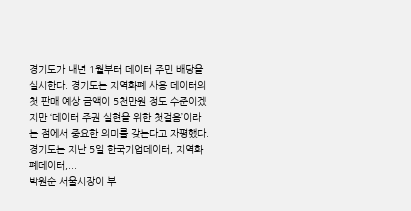경기도가 내년 1월부터 데이터 주민 배당을 실시한다. 경기도는 지역화폐 사용 데이터의 첫 판매 예상 금액이 5천만원 정도 수준이겠지만 ‘데이터 주권 실현을 위한 첫걸음’이라는 점에서 중요한 의미를 갖는다고 자평했다. 경기도는 지난 5일 한국기업데이터, 지역화폐데이터,...
박원순 서울시장이 부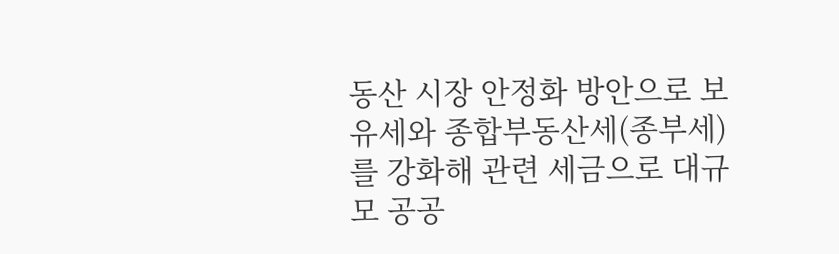동산 시장 안정화 방안으로 보유세와 종합부동산세(종부세)를 강화해 관련 세금으로 대규모 공공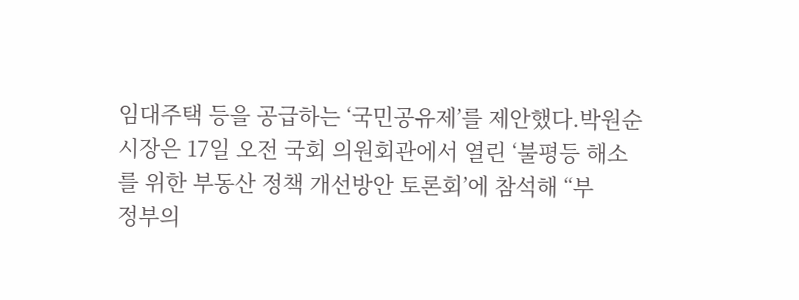임대주택 등을 공급하는 ‘국민공유제’를 제안했다.박원순 시장은 17일 오전 국회 의원회관에서 열린 ‘불평등 해소를 위한 부동산 정책 개선방안 토론회’에 참석해 “부
정부의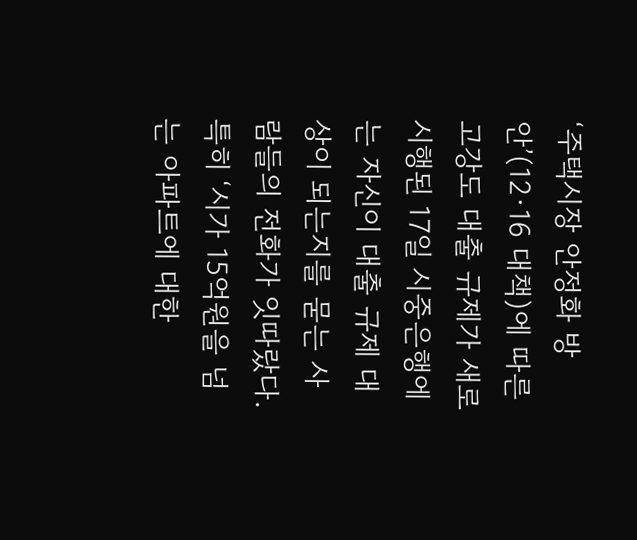‘주택시장 안정화 방안’(12·16 대책)에 따른 고강도 대출 규제가 새로 시행된 17일 시중은행에는 자신이 대출 규제 대상이 되는지를 묻는 사람들의 전화가 잇따랐다. 특히 ‘시가 15억원을 넘는 아파트에 대한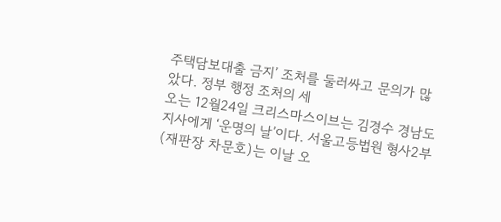주택담보대출 금지’ 조처를 둘러싸고 문의가 많았다. 정부 행정 조처의 세
오는 12월24일 크리스마스이브는 김경수 경남도지사에게 ‘운명의 날’이다. 서울고등법원 형사2부(재판장 차문호)는 이날 오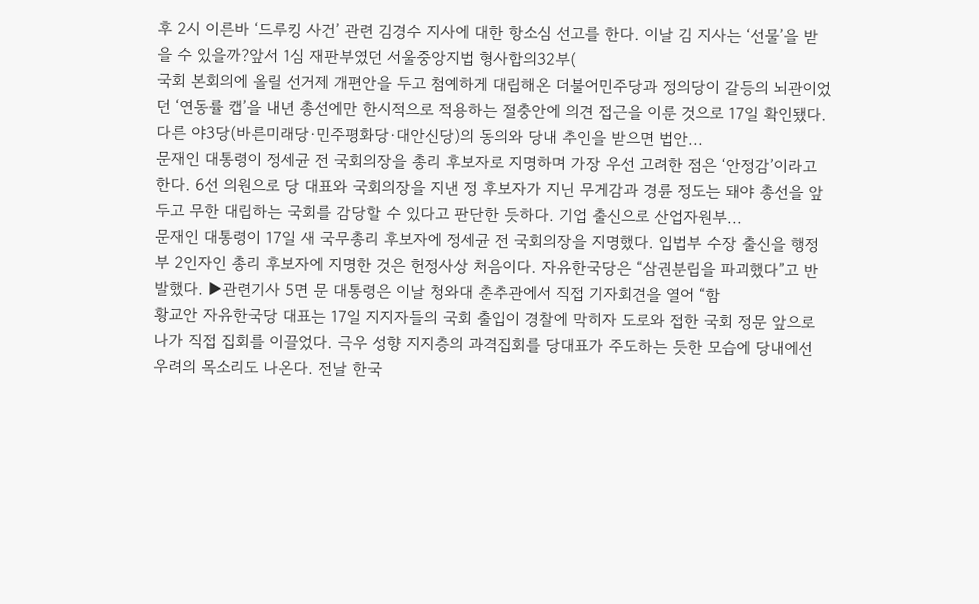후 2시 이른바 ‘드루킹 사건’ 관련 김경수 지사에 대한 항소심 선고를 한다. 이날 김 지사는 ‘선물’을 받을 수 있을까?앞서 1심 재판부였던 서울중앙지법 형사합의32부(
국회 본회의에 올릴 선거제 개편안을 두고 첨예하게 대립해온 더불어민주당과 정의당이 갈등의 뇌관이었던 ‘연동률 캡’을 내년 총선에만 한시적으로 적용하는 절충안에 의견 접근을 이룬 것으로 17일 확인됐다. 다른 야3당(바른미래당·민주평화당·대안신당)의 동의와 당내 추인을 받으면 법안...
문재인 대통령이 정세균 전 국회의장을 총리 후보자로 지명하며 가장 우선 고려한 점은 ‘안정감’이라고 한다. 6선 의원으로 당 대표와 국회의장을 지낸 정 후보자가 지닌 무게감과 경륜 정도는 돼야 총선을 앞두고 무한 대립하는 국회를 감당할 수 있다고 판단한 듯하다. 기업 출신으로 산업자원부...
문재인 대통령이 17일 새 국무총리 후보자에 정세균 전 국회의장을 지명했다. 입법부 수장 출신을 행정부 2인자인 총리 후보자에 지명한 것은 헌정사상 처음이다. 자유한국당은 “삼권분립을 파괴했다”고 반발했다. ▶관련기사 5면 문 대통령은 이날 청와대 춘추관에서 직접 기자회견을 열어 “함
황교안 자유한국당 대표는 17일 지지자들의 국회 출입이 경찰에 막히자 도로와 접한 국회 정문 앞으로 나가 직접 집회를 이끌었다. 극우 성향 지지층의 과격집회를 당대표가 주도하는 듯한 모습에 당내에선 우려의 목소리도 나온다. 전날 한국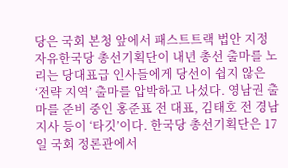당은 국회 본청 앞에서 패스트트랙 법안 지정
자유한국당 총선기획단이 내년 총선 출마를 노리는 당대표급 인사들에게 당선이 쉽지 않은 ‘전략 지역’ 출마를 압박하고 나섰다. 영남권 출마를 준비 중인 홍준표 전 대표, 김태호 전 경남지사 등이 ‘타깃’이다. 한국당 총선기획단은 17일 국회 정론관에서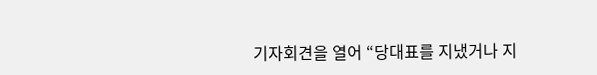기자회견을 열어 “당대표를 지냈거나 지